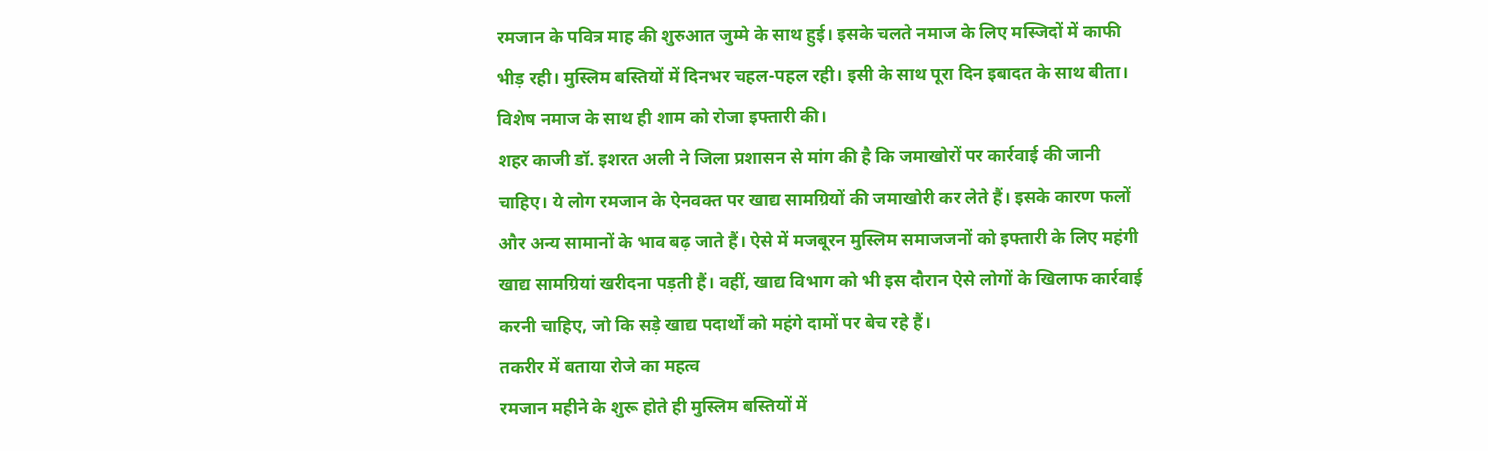रमजान के पवित्र माह की शुरुआत जुम्मे के साथ हुई। इसके चलते नमाज के लिए मस्जिदों में काफी भीड़ रही। मुस्लिम बस्तियों में दिनभर चहल-पहल रही। इसी के साथ पूरा दिन इबादत के साथ बीता। विशेष नमाज के साथ ही शाम को रोजा इफ्तारी की।
शहर काजी डॉ. इशरत अली ने जिला प्रशासन से मांग की है कि जमाखोरों पर कार्रवाई की जानी चाहिए। ये लोग रमजान के ऐनवक्त पर खाद्य सामग्रियों की जमाखोरी कर लेते हैं। इसके कारण फलों और अन्य सामानों के भाव बढ़ जाते हैं। ऐसे में मजबूरन मुस्लिम समाजजनों को इफ्तारी के लिए महंगी खाद्य सामग्रियां खरीदना पड़ती हैं। वहीं, खाद्य विभाग को भी इस दौरान ऐसे लोगों के खिलाफ कार्रवाई करनी चाहिए, जो कि सड़े खाद्य पदार्थों को महंगे दामों पर बेच रहे हैं।
तकरीर में बताया रोजे का महत्व
रमजान महीने के शुरू होते ही मुस्लिम बस्तियों में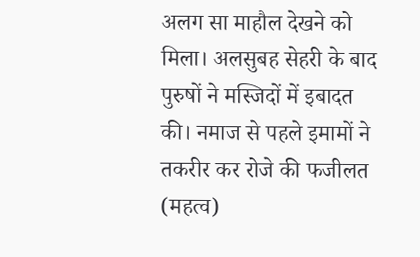अलग सा माहौल देखने को मिला। अलसुबह सेहरी के बाद पुरुषों ने मस्जिदों में इबादत की। नमाज से पहले इमामों ने तकरीर कर रोजे की फजीलत (महत्व)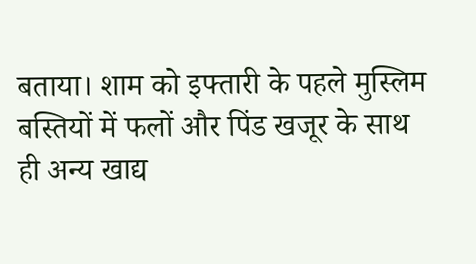बताया। शाम को इफ्तारी के पहले मुस्लिम बस्तियों में फलों और पिंड खजूर के साथ ही अन्य खाद्य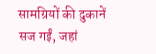सामग्रियों की दुकानें सज गईं, जहां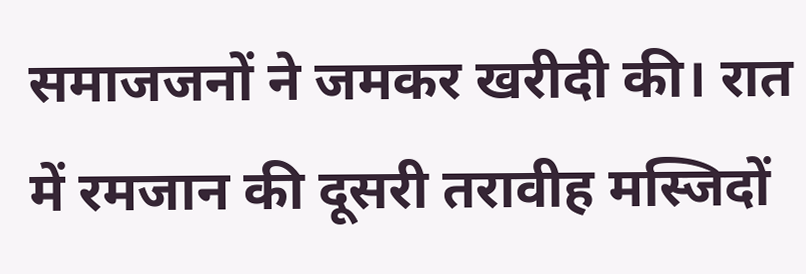समाजजनों ने जमकर खरीदी की। रात में रमजान की दूसरी तरावीह मस्जिदों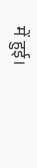में हुई।